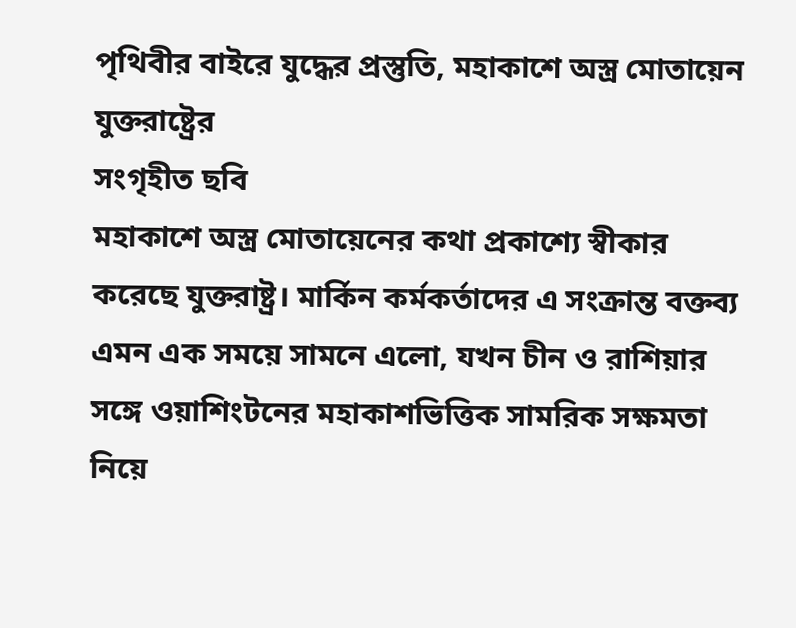পৃথিবীর বাইরে যুদ্ধের প্রস্তুতি, মহাকাশে অস্ত্র মোতায়েন যুক্তরাষ্ট্রের
সংগৃহীত ছবি
মহাকাশে অস্ত্র মোতায়েনের কথা প্রকাশ্যে স্বীকার করেছে যুক্তরাষ্ট্র। মার্কিন কর্মকর্তাদের এ সংক্রান্ত বক্তব্য এমন এক সময়ে সামনে এলো, যখন চীন ও রাশিয়ার সঙ্গে ওয়াশিংটনের মহাকাশভিত্তিক সামরিক সক্ষমতা নিয়ে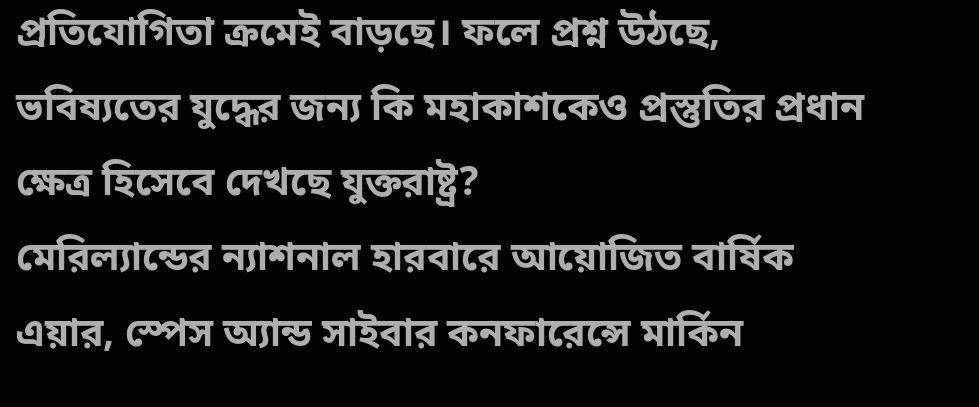প্রতিযোগিতা ক্রমেই বাড়ছে। ফলে প্রশ্ন উঠছে, ভবিষ্যতের যুদ্ধের জন্য কি মহাকাশকেও প্রস্তুতির প্রধান ক্ষেত্র হিসেবে দেখছে যুক্তরাষ্ট্র?
মেরিল্যান্ডের ন্যাশনাল হারবারে আয়োজিত বার্ষিক এয়ার, স্পেস অ্যান্ড সাইবার কনফারেন্সে মার্কিন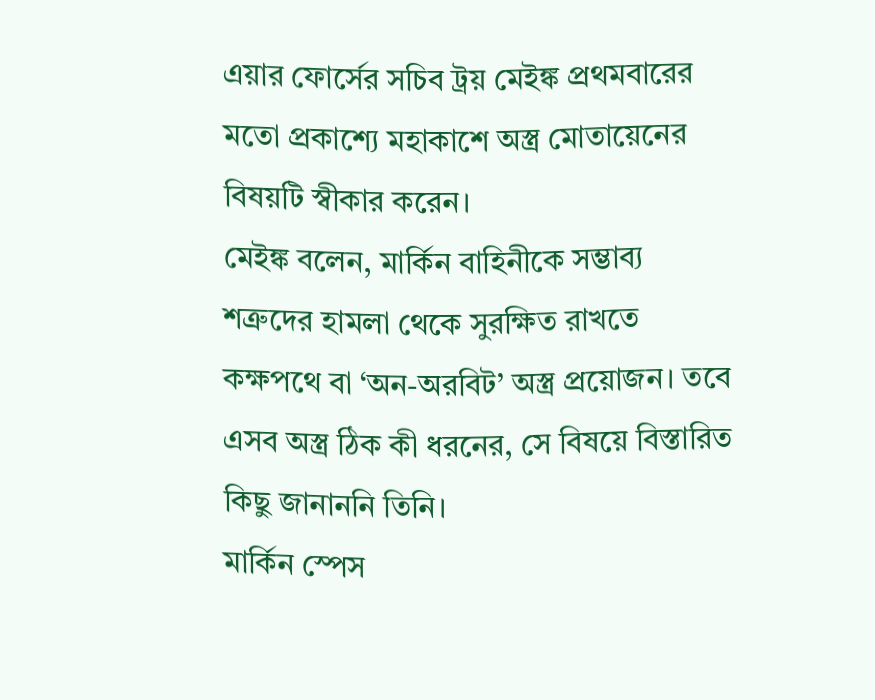এয়ার ফোর্সের সচিব ট্রয় মেইঙ্ক প্রথমবারের মতো প্রকাশ্যে মহাকাশে অস্ত্র মোতায়েনের বিষয়টি স্বীকার করেন।
মেইঙ্ক বলেন, মার্কিন বাহিনীকে সম্ভাব্য শত্রুদের হামলা থেকে সুরক্ষিত রাখতে কক্ষপথে বা ‘অন-অরবিট’ অস্ত্র প্রয়োজন। তবে এসব অস্ত্র ঠিক কী ধরনের, সে বিষয়ে বিস্তারিত কিছু জানাননি তিনি।
মার্কিন স্পেস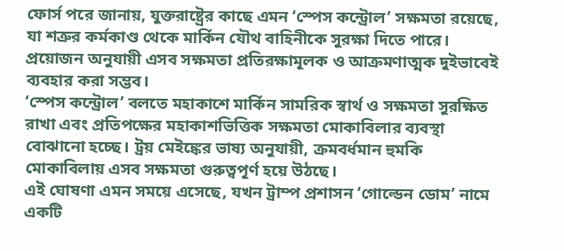ফোর্স পরে জানায়, যুক্তরাষ্ট্রের কাছে এমন ‘স্পেস কন্ট্রোল’ সক্ষমতা রয়েছে, যা শত্রুর কর্মকাণ্ড থেকে মার্কিন যৌথ বাহিনীকে সুরক্ষা দিতে পারে। প্রয়োজন অনুযায়ী এসব সক্ষমতা প্রতিরক্ষামূলক ও আক্রমণাত্মক দুইভাবেই ব্যবহার করা সম্ভব।
‘স্পেস কন্ট্রোল’ বলতে মহাকাশে মার্কিন সামরিক স্বার্থ ও সক্ষমতা সুরক্ষিত রাখা এবং প্রতিপক্ষের মহাকাশভিত্তিক সক্ষমতা মোকাবিলার ব্যবস্থা বোঝানো হচ্ছে। ট্রয় মেইঙ্কের ভাষ্য অনুযায়ী, ক্রমবর্ধমান হুমকি মোকাবিলায় এসব সক্ষমতা গুরুত্বপূর্ণ হয়ে উঠছে।
এই ঘোষণা এমন সময়ে এসেছে, যখন ট্রাম্প প্রশাসন ‘গোল্ডেন ডোম’ নামে একটি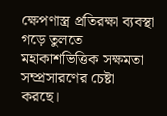ক্ষেপণাস্ত্র প্রতিরক্ষা ব্যবস্থা গড়ে তুলতে মহাকাশভিত্তিক সক্ষমতা সম্প্রসারণের চেষ্টা করছে।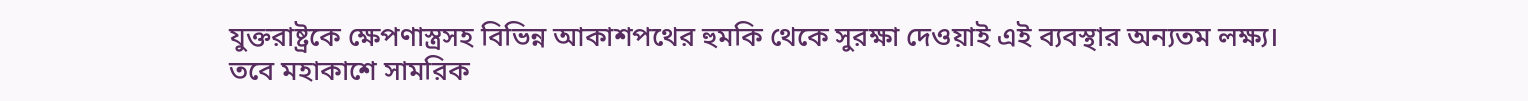যুক্তরাষ্ট্রকে ক্ষেপণাস্ত্রসহ বিভিন্ন আকাশপথের হুমকি থেকে সুরক্ষা দেওয়াই এই ব্যবস্থার অন্যতম লক্ষ্য।
তবে মহাকাশে সামরিক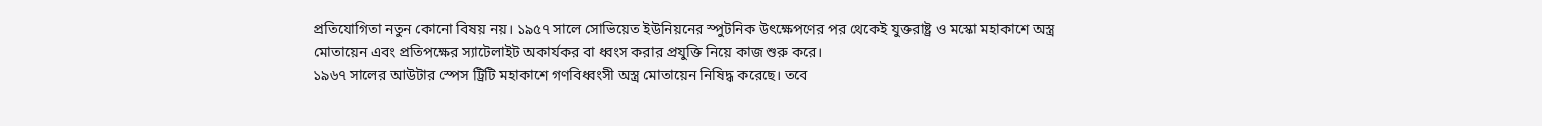প্রতিযোগিতা নতুন কোনো বিষয় নয়। ১৯৫৭ সালে সোভিয়েত ইউনিয়নের স্পুটনিক উৎক্ষেপণের পর থেকেই যুক্তরাষ্ট্র ও মস্কো মহাকাশে অস্ত্র মোতায়েন এবং প্রতিপক্ষের স্যাটেলাইট অকার্যকর বা ধ্বংস করার প্রযুক্তি নিয়ে কাজ শুরু করে।
১৯৬৭ সালের আউটার স্পেস ট্রিটি মহাকাশে গণবিধ্বংসী অস্ত্র মোতায়েন নিষিদ্ধ করেছে। তবে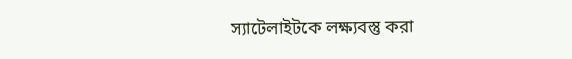স্যাটেলাইটকে লক্ষ্যবস্তু করা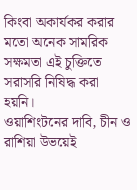কিংবা অকার্যকর করার মতো অনেক সামরিক সক্ষমতা এই চুক্তিতে সরাসরি নিষিদ্ধ করা হয়নি।
ওয়াশিংটনের দাবি, চীন ও রাশিয়া উভয়েই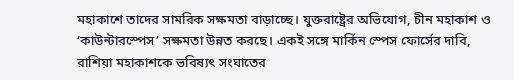মহাকাশে তাদের সামরিক সক্ষমতা বাড়াচ্ছে। যুক্তরাষ্ট্রের অভিযোগ, চীন মহাকাশ ও ‘কাউন্টারস্পেস’ সক্ষমতা উন্নত করছে। একই সঙ্গে মার্কিন স্পেস ফোর্সের দাবি, রাশিয়া মহাকাশকে ভবিষ্যৎ সংঘাতের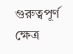গুরুত্বপূর্ণ ক্ষেত্র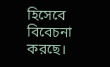হিসেবে বিবেচনা করছে।